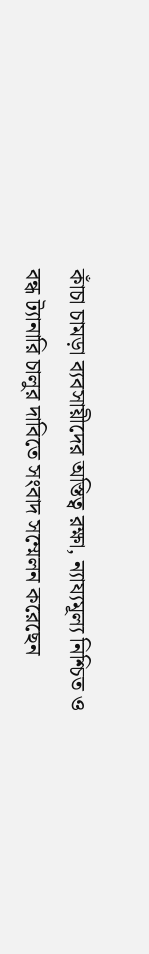কাঁচা চামড়া ব্যবসায়ীদের অস্তিত্ব রক্ষা, ন্যায্যমূল্য নিশ্চিত ও বন্ধ ট্যানারি চালুর দাবিতে সংবাদ সম্মেলন করেছেন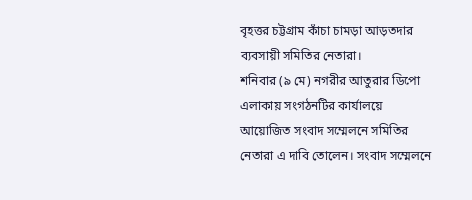বৃহত্তর চট্টগ্রাম কাঁচা চামড়া আড়তদার ব্যবসায়ী সমিতির নেতারা।
শনিবার (৯ মে) নগরীর আতুরার ডিপো এলাকায় সংগঠনটির কার্যালয়ে আয়োজিত সংবাদ সম্মেলনে সমিতির নেতারা এ দাবি তোলেন। সংবাদ সম্মেলনে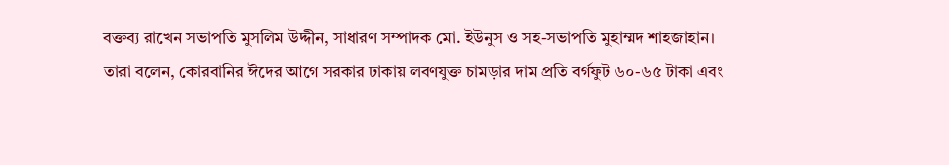বক্তব্য রাখেন সভাপতি মুসলিম উদ্দীন, সাধারণ সম্পাদক মো. ইউনুস ও সহ-সভাপতি মুহাম্মদ শাহজাহান।
তারা বলেন, কোরবানির ঈদের আগে সরকার ঢাকায় লবণযুক্ত চামড়ার দাম প্রতি বর্গফুট ৬০-৬৫ টাকা এবং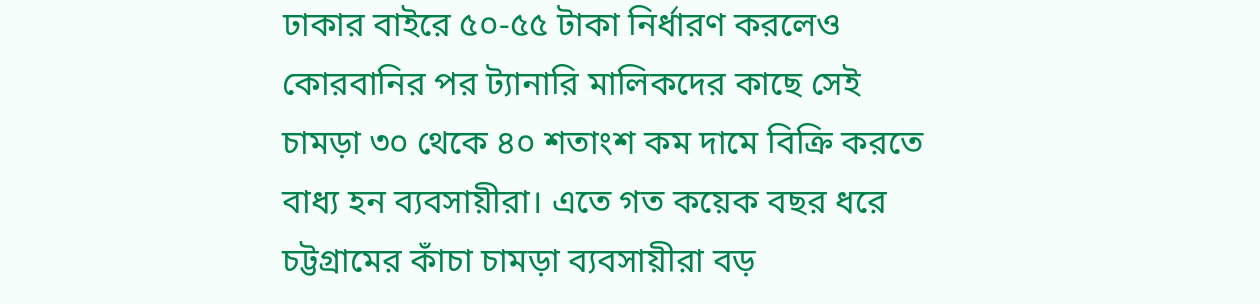ঢাকার বাইরে ৫০-৫৫ টাকা নির্ধারণ করলেও কোরবানির পর ট্যানারি মালিকদের কাছে সেই চামড়া ৩০ থেকে ৪০ শতাংশ কম দামে বিক্রি করতে বাধ্য হন ব্যবসায়ীরা। এতে গত কয়েক বছর ধরে চট্টগ্রামের কাঁচা চামড়া ব্যবসায়ীরা বড়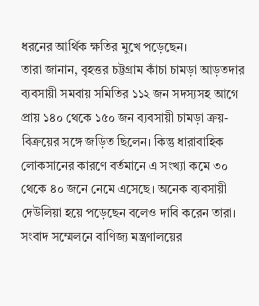ধরনের আর্থিক ক্ষতির মুখে পড়েছেন।
তারা জানান, বৃহত্তর চট্টগ্রাম কাঁচা চামড়া আড়তদার ব্যবসায়ী সমবায় সমিতির ১১২ জন সদস্যসহ আগে প্রায় ১৪০ থেকে ১৫০ জন ব্যবসায়ী চামড়া ক্রয়-বিক্রয়ের সঙ্গে জড়িত ছিলেন। কিন্তু ধারাবাহিক লোকসানের কারণে বর্তমানে এ সংখ্যা কমে ৩০ থেকে ৪০ জনে নেমে এসেছে। অনেক ব্যবসায়ী দেউলিয়া হয়ে পড়েছেন বলেও দাবি করেন তারা।
সংবাদ সম্মেলনে বাণিজ্য মন্ত্রণালয়ের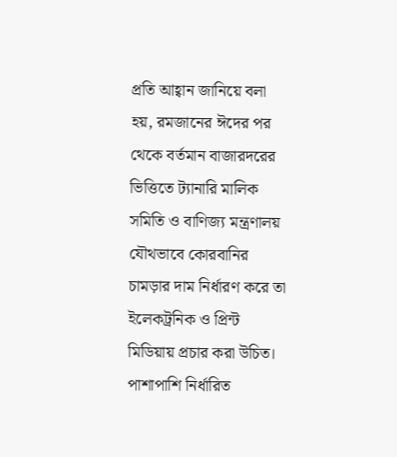প্রতি আহ্বান জানিয়ে বলা হয়, রমজানের ঈদের পর থেকে বর্তমান বাজারদরের ভিত্তিতে ট্যানারি মালিক সমিতি ও বাণিজ্য মন্ত্রণালয় যৌথভাবে কোরবানির চামড়ার দাম নির্ধারণ করে তা ইলেকট্রনিক ও প্রিন্ট মিডিয়ায় প্রচার করা উচিত। পাশাপাশি নির্ধারিত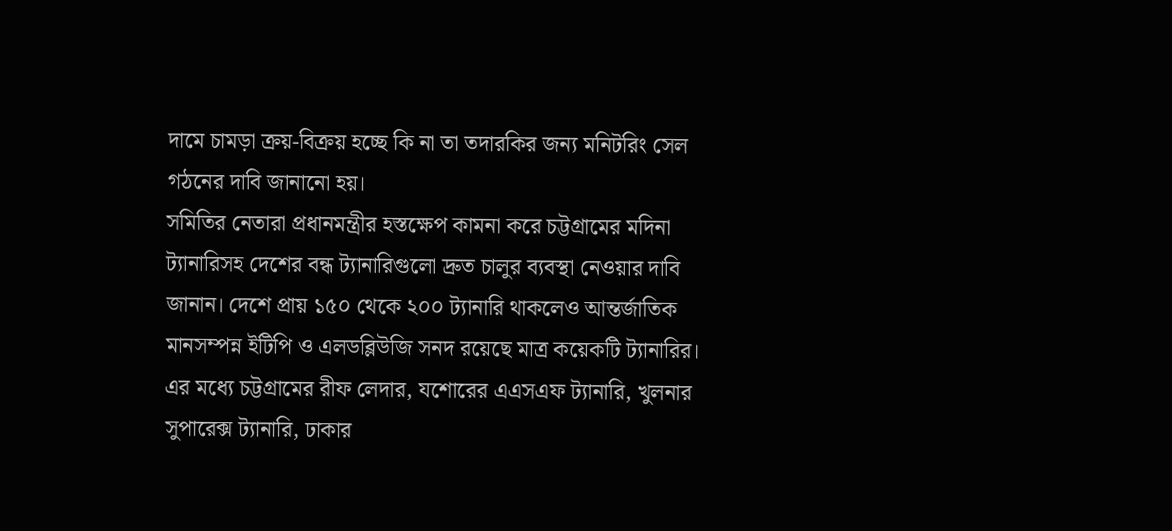দামে চামড়া ক্রয়-বিক্রয় হচ্ছে কি না তা তদারকির জন্য মনিটরিং সেল গঠনের দাবি জানানো হয়।
সমিতির নেতারা প্রধানমন্ত্রীর হস্তক্ষেপ কামনা করে চট্টগ্রামের মদিনা ট্যানারিসহ দেশের বন্ধ ট্যানারিগুলো দ্রুত চালুর ব্যবস্থা নেওয়ার দাবি জানান। দেশে প্রায় ১৫০ থেকে ২০০ ট্যানারি থাকলেও আন্তর্জাতিক মানসম্পন্ন ইটিপি ও এলডব্লিউজি সনদ রয়েছে মাত্র কয়েকটি ট্যানারির। এর মধ্যে চট্টগ্রামের রীফ লেদার, যশোরের এএসএফ ট্যানারি, খুলনার সুপারেক্স ট্যানারি, ঢাকার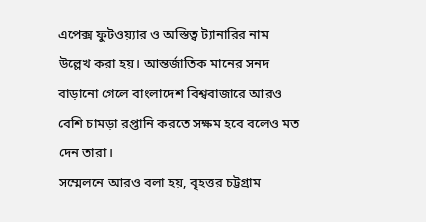এপেক্স ফুটওয়্যার ও অস্তিত্ব ট্যানারির নাম উল্লেখ করা হয়। আন্তর্জাতিক মানের সনদ বাড়ানো গেলে বাংলাদেশ বিশ্ববাজারে আরও বেশি চামড়া রপ্তানি করতে সক্ষম হবে বলেও মত দেন তারা।
সম্মেলনে আরও বলা হয়, বৃহত্তর চট্টগ্রাম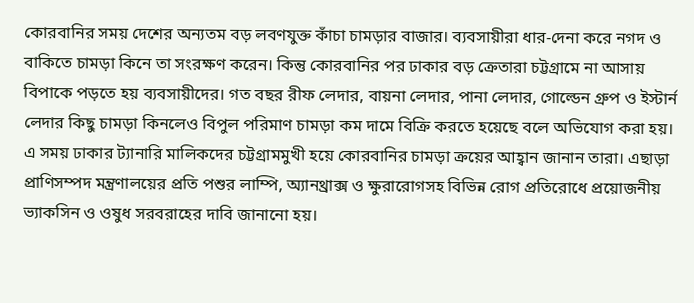কোরবানির সময় দেশের অন্যতম বড় লবণযুক্ত কাঁচা চামড়ার বাজার। ব্যবসায়ীরা ধার-দেনা করে নগদ ও বাকিতে চামড়া কিনে তা সংরক্ষণ করেন। কিন্তু কোরবানির পর ঢাকার বড় ক্রেতারা চট্টগ্রামে না আসায় বিপাকে পড়তে হয় ব্যবসায়ীদের। গত বছর রীফ লেদার, বায়না লেদার, পানা লেদার, গোল্ডেন গ্রুপ ও ইস্টার্ন লেদার কিছু চামড়া কিনলেও বিপুল পরিমাণ চামড়া কম দামে বিক্রি করতে হয়েছে বলে অভিযোগ করা হয়।
এ সময় ঢাকার ট্যানারি মালিকদের চট্টগ্রামমুখী হয়ে কোরবানির চামড়া ক্রয়ের আহ্বান জানান তারা। এছাড়া প্রাণিসম্পদ মন্ত্রণালয়ের প্রতি পশুর লাম্পি, অ্যানথ্রাক্স ও ক্ষুরারোগসহ বিভিন্ন রোগ প্রতিরোধে প্রয়োজনীয় ভ্যাকসিন ও ওষুধ সরবরাহের দাবি জানানো হয়।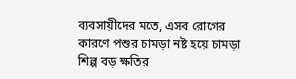ব্যবসায়ীদের মতে, এসব রোগের কারণে পশুর চামড়া নষ্ট হয়ে চামড়া শিল্প বড় ক্ষতির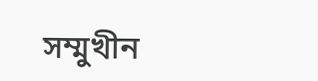সম্মুখীন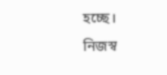হচ্ছে।
নিজস্ব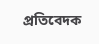প্রতিবেদক